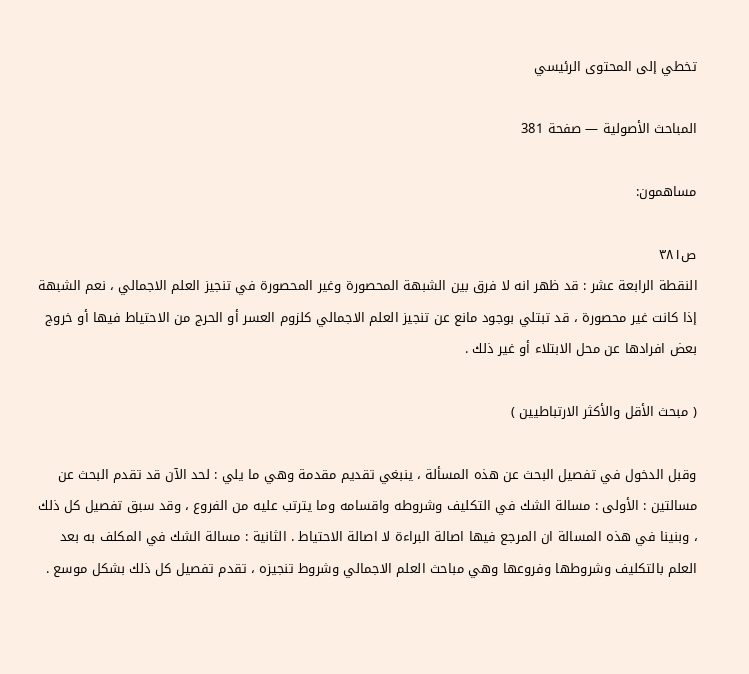تخطي إلى المحتوى الرئيسي

المباحث الأصولية — صفحة 381

مساهمون:

ص٣٨١
النقطة الرابعة عشر : قد ظهر انه لا فرق بين الشبهة المحصورة وغير المحصورة في تنجيز العلم الاجمالي ، نعم الشبهة إذا كانت غير محصورة ، قد تبتلي بوجود مانع عن تنجيز العلم الاجمالي كلزوم العسر أو الحرج من الاحتياط فيها أو خروج بعض افرادها عن محل الابتلاء أو غير ذلك .

( مبحث الأقل والأكثر الارتباطيين )

وقبل الدخول في تفصيل البحث عن هذه المسألة ، ينبغي تقديم مقدمة وهي ما يلي : لحد الآن قد تقدم البحث عن مسالتين : الأولى : مسالة الشك في التكليف وشروطه واقسامه وما يترتب عليه من الفروع ، وقد سبق تفصيل كل ذلك ، وبنينا في هذه المسالة ان المرجع فيها اصالة البراءة لا اصالة الاحتياط . الثانية : مسالة الشك في المكلف به بعد العلم بالتكليف وشروطها وفروعها وهي مباحث العلم الاجمالي وشروط تنجيزه ، تقدم تفصيل كل ذلك بشكل موسع .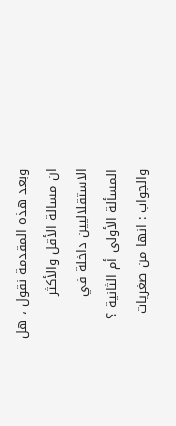وبعد هذه المقدمة نقول ، هل ان مسالة الأقل والأكثر الاستقلاليين داخلة في المسألة الأولى أم الثانية ؟ والجواب : انها من صغريات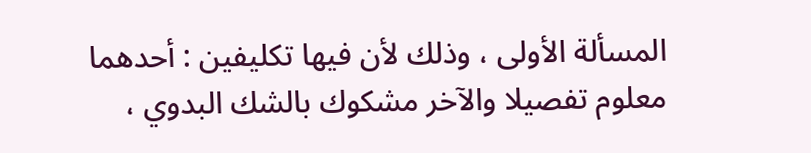المسألة الأولى ، وذلك لأن فيها تكليفين : أحدهما معلوم تفصيلا والآخر مشكوك بالشك البدوي ،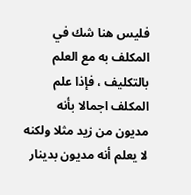فليس هنا شك في المكلف به مع العلم بالتكليف ، فإذا علم المكلف اجمالا بأنه مديون من زيد مثلا ولكنه لا يعلم أنه مديون بدينار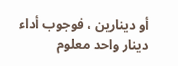أو دينارين ، فوجوب أداء دينار واحد معلوم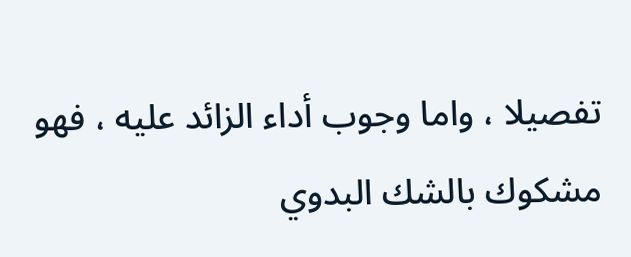تفصيلا ، واما وجوب أداء الزائد عليه ، فهو مشكوك بالشك البدوي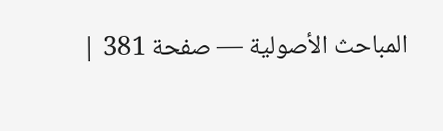المباحث الأصولية — صفحة 381 |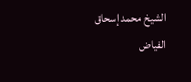الشيخ محمد إسحاق الفياض